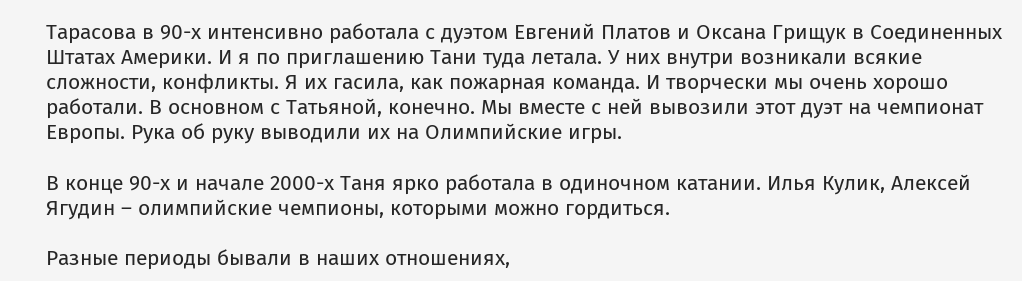Тарасова в 90-х интенсивно работала с дуэтом Евгений Платов и Оксана Грищук в Соединенных Штатах Америки. И я по приглашению Тани туда летала. У них внутри возникали всякие сложности, конфликты. Я их гасила, как пожарная команда. И творчески мы очень хорошо работали. В основном с Татьяной, конечно. Мы вместе с ней вывозили этот дуэт на чемпионат Европы. Рука об руку выводили их на Олимпийские игры.

В конце 90-х и начале 2000-х Таня ярко работала в одиночном катании. Илья Кулик, Алексей Ягудин – олимпийские чемпионы, которыми можно гордиться.

Разные периоды бывали в наших отношениях,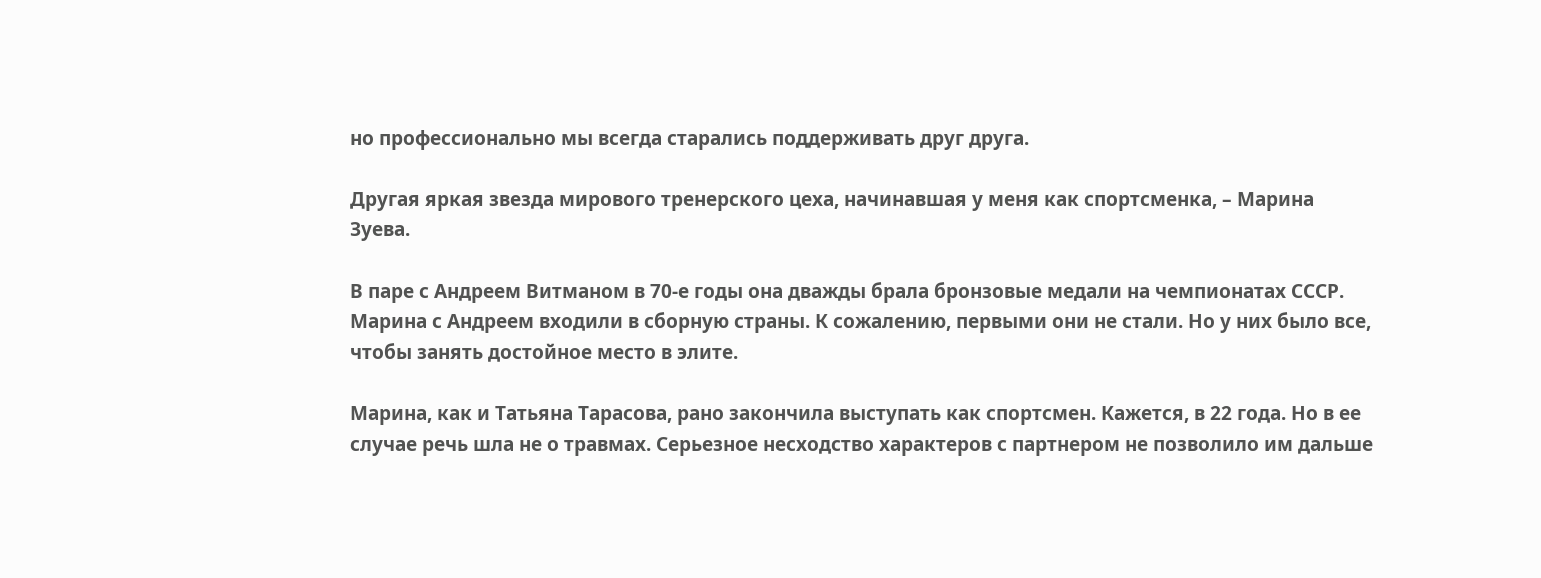но профессионально мы всегда старались поддерживать друг друга.

Другая яркая звезда мирового тренерского цеха, начинавшая у меня как спортсменка, – Марина Зуева.

В паре с Андреем Витманом в 70-е годы она дважды брала бронзовые медали на чемпионатах СССР. Марина с Андреем входили в сборную страны. К сожалению, первыми они не стали. Но у них было все, чтобы занять достойное место в элите.

Марина, как и Татьяна Тарасова, рано закончила выступать как спортсмен. Кажется, в 22 года. Но в ее случае речь шла не о травмах. Серьезное несходство характеров с партнером не позволило им дальше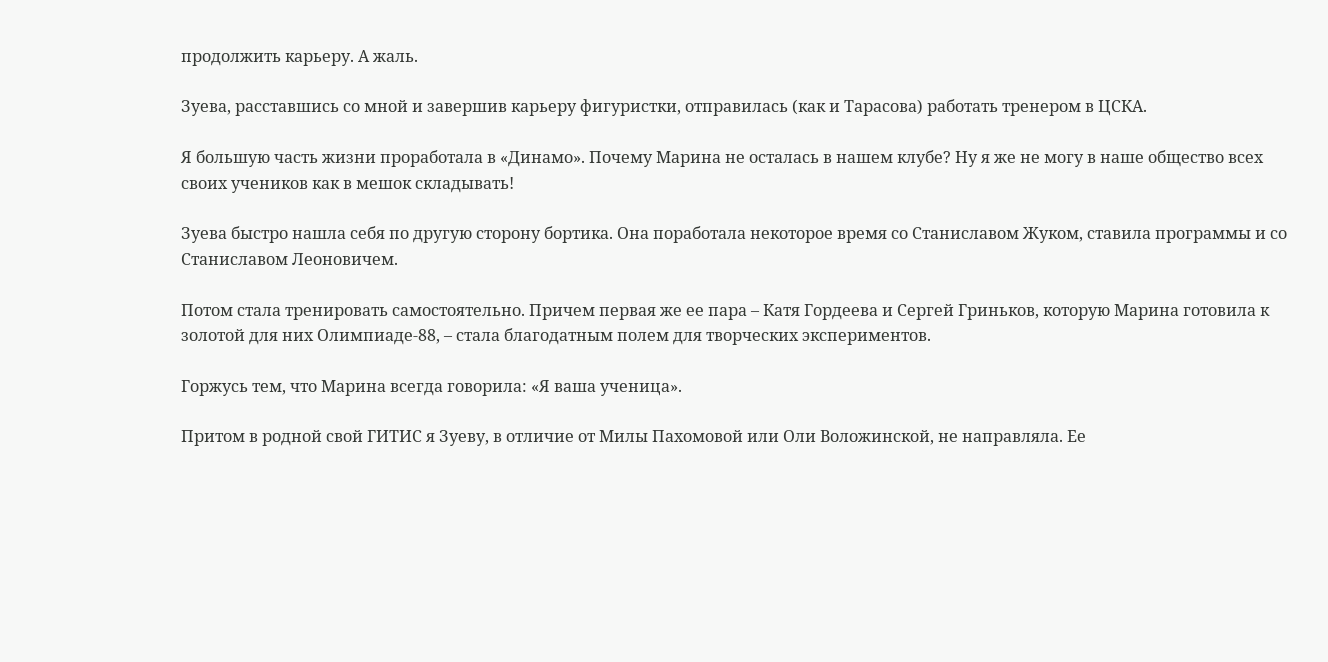продолжить карьеру. А жаль.

Зуева, расставшись со мной и завершив карьеру фигуристки, отправилась (как и Тарасова) работать тренером в ЦСКА.

Я большую часть жизни проработала в «Динамо». Почему Марина не осталась в нашем клубе? Ну я же не могу в наше общество всех своих учеников как в мешок складывать!

Зуева быстро нашла себя по другую сторону бортика. Она поработала некоторое время со Станиславом Жуком, ставила программы и со Станиславом Леоновичем.

Потом стала тренировать самостоятельно. Причем первая же ее пара – Катя Гордеева и Сергей Гриньков, которую Марина готовила к золотой для них Олимпиаде-88, – стала благодатным полем для творческих экспериментов.

Горжусь тем, что Марина всегда говорила: «Я ваша ученица».

Притом в родной свой ГИТИС я Зуеву, в отличие от Милы Пахомовой или Оли Воложинской, не направляла. Ее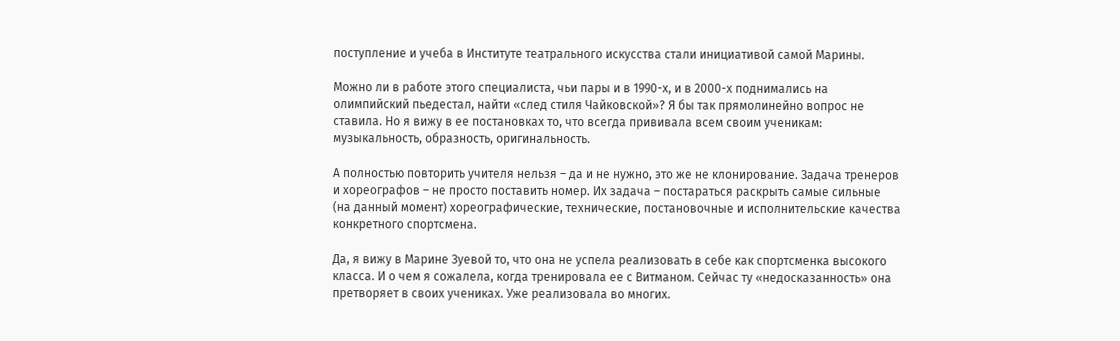поступление и учеба в Институте театрального искусства стали инициативой самой Марины.

Можно ли в работе этого специалиста, чьи пары и в 1990-х, и в 2000-х поднимались на олимпийский пьедестал, найти «след стиля Чайковской»? Я бы так прямолинейно вопрос не ставила. Но я вижу в ее постановках то, что всегда прививала всем своим ученикам: музыкальность, образность, оригинальность.

А полностью повторить учителя нельзя – да и не нужно, это же не клонирование. Задача тренеров и хореографов – не просто поставить номер. Их задача – постараться раскрыть самые сильные (на данный момент) хореографические, технические, постановочные и исполнительские качества конкретного спортсмена.

Да, я вижу в Марине Зуевой то, что она не успела реализовать в себе как спортсменка высокого класса. И о чем я сожалела, когда тренировала ее с Витманом. Сейчас ту «недосказанность» она претворяет в своих учениках. Уже реализовала во многих.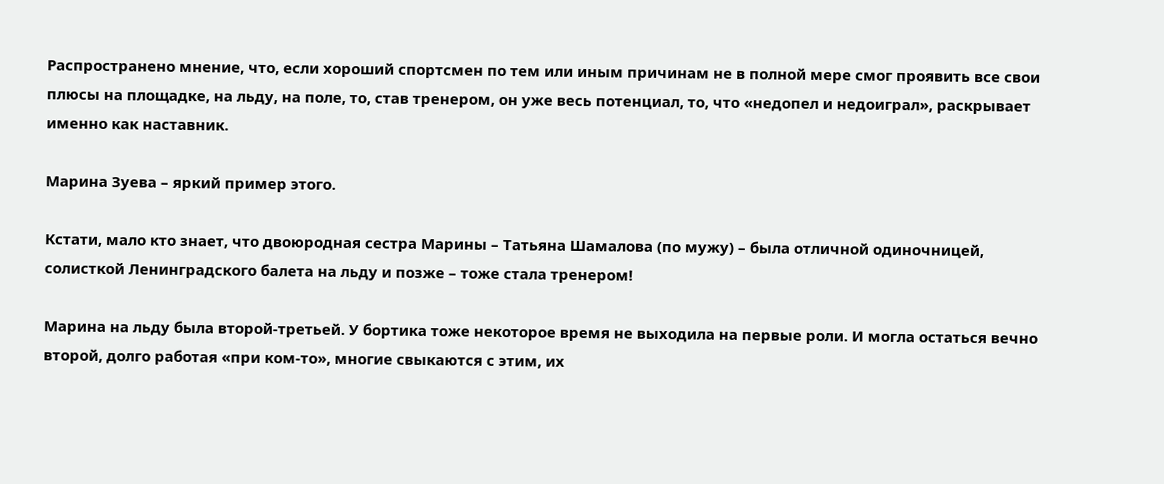Распространено мнение, что, если хороший спортсмен по тем или иным причинам не в полной мере смог проявить все свои плюсы на площадке, на льду, на поле, то, став тренером, он уже весь потенциал, то, что «недопел и недоиграл», раскрывает именно как наставник.

Марина Зуева – яркий пример этого.

Кстати, мало кто знает, что двоюродная сестра Марины – Татьяна Шамалова (по мужу) – была отличной одиночницей, солисткой Ленинградского балета на льду и позже – тоже стала тренером!

Марина на льду была второй-третьей. У бортика тоже некоторое время не выходила на первые роли. И могла остаться вечно второй, долго работая «при ком-то», многие свыкаются с этим, их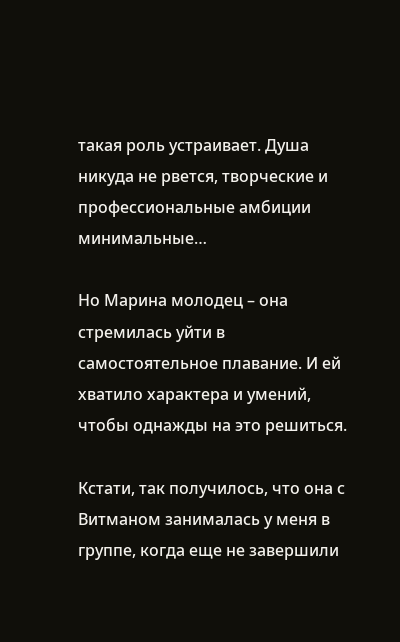такая роль устраивает. Душа никуда не рвется, творческие и профессиональные амбиции минимальные…

Но Марина молодец – она стремилась уйти в самостоятельное плавание. И ей хватило характера и умений, чтобы однажды на это решиться.

Кстати, так получилось, что она с Витманом занималась у меня в группе, когда еще не завершили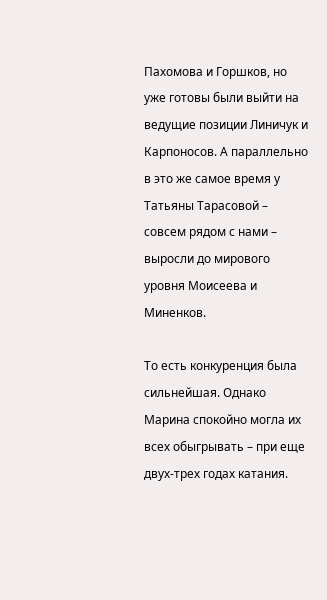Пахомова и Горшков, но уже готовы были выйти на ведущие позиции Линичук и Карпоносов. А параллельно в это же самое время у Татьяны Тарасовой – совсем рядом с нами – выросли до мирового уровня Моисеева и Миненков.

То есть конкуренция была сильнейшая. Однако Марина спокойно могла их всех обыгрывать – при еще двух-трех годах катания.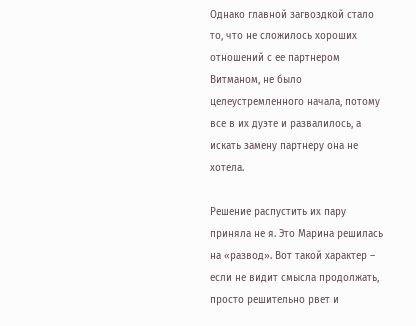Однако главной загвоздкой стало то, что не сложилось хороших отношений с ее партнером Витманом, не было целеустремленного начала, потому все в их дуэте и развалилось, а искать замену партнеру она не хотела.

Решение распустить их пару приняла не я. Это Марина решилась на «развод». Вот такой характер – если не видит смысла продолжать, просто решительно рвет и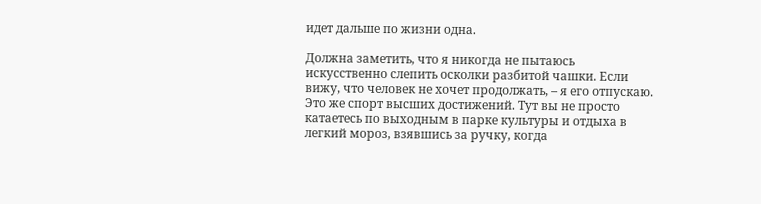идет дальше по жизни одна.

Должна заметить, что я никогда не пытаюсь искусственно слепить осколки разбитой чашки. Если вижу, что человек не хочет продолжать, – я его отпускаю. Это же спорт высших достижений. Тут вы не просто катаетесь по выходным в парке культуры и отдыха в легкий мороз, взявшись за ручку, когда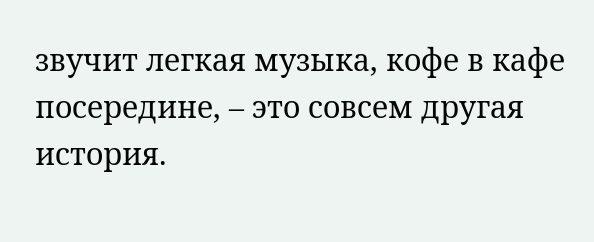звучит легкая музыка, кофе в кафе посередине, – это совсем другая история.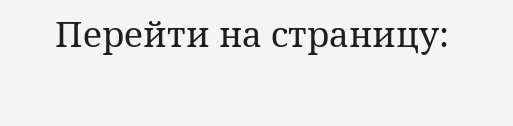Перейти на страницу: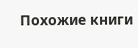Похожие книги